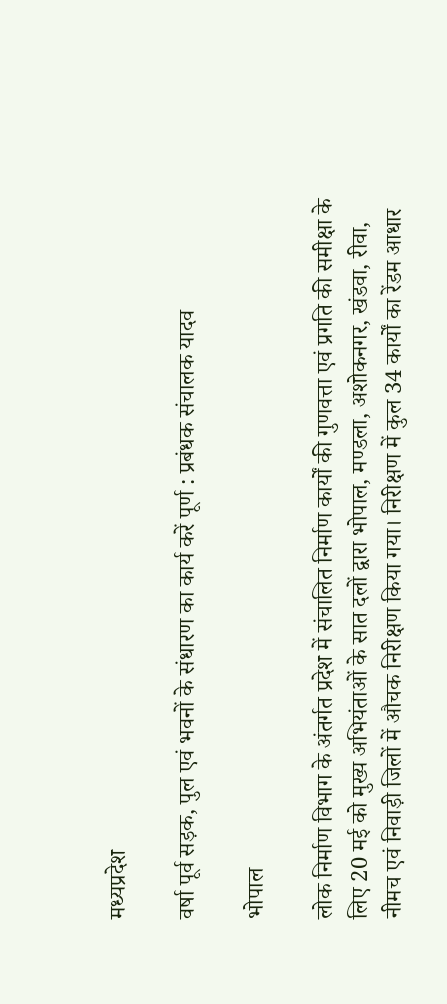मध्यप्रदेश

वर्षा पूर्व सड़क, पुल एवं भवनों के संधारण का कार्य करें पूर्ण : प्रबंधक संचालक यादव

भोपाल

लोक निर्माण विभाग के अंतर्गत प्रदेश में संचालित निर्माण कार्यों की गुणवत्ता एवं प्रगति की समीक्षा के लिए 20 मई को मुख्य अभियंताओं के सात दलों द्वारा भोपाल, मण्डला, अशोकनगर, खंडवा, रीवा, नीमच एवं निवाड़ी जिलों में औचक निरीक्षण किया गया। निरीक्षण में कुल 34 कार्यों का रेंडम आधार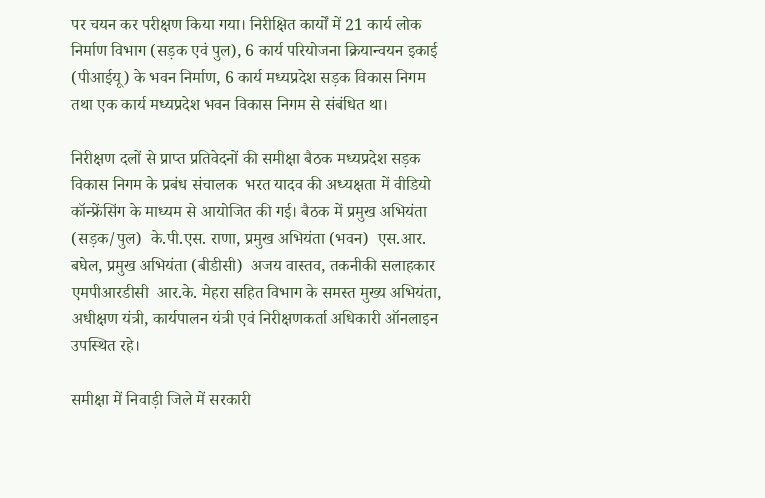पर चयन कर परीक्षण किया गया। निरीक्षित कार्यों में 21 कार्य लोक निर्माण विभाग (सड़क एवं पुल), 6 कार्य परियोजना क्रियान्वयन इकाई (पीआईयू) के भवन निर्माण, 6 कार्य मध्यप्रदेश सड़क विकास निगम तथा एक कार्य मध्यप्रदेश भवन विकास निगम से संबंधित था।

निरीक्षण दलों से प्राप्त प्रतिवेदनों की समीक्षा बैठक मध्यप्रदेश सड़क विकास निगम के प्रबंध संचालक  भरत यादव की अध्यक्षता में वीडियो कॉन्फ्रेंसिंग के माध्यम से आयोजित की गई। बैठक में प्रमुख अभियंता (सड़क/पुल)  के.पी.एस. राणा, प्रमुख अभियंता (भवन)  एस.आर. बघेल, प्रमुख अभियंता (बीडीसी)  अजय वास्तव, तकनीकी सलाहकार एमपीआरडीसी  आर.के. मेहरा सहित विभाग के समस्त मुख्य अभियंता, अधीक्षण यंत्री, कार्यपालन यंत्री एवं निरीक्षणकर्ता अधिकारी ऑनलाइन उपस्थित रहे।

समीक्षा में निवाड़ी जिले में सरकारी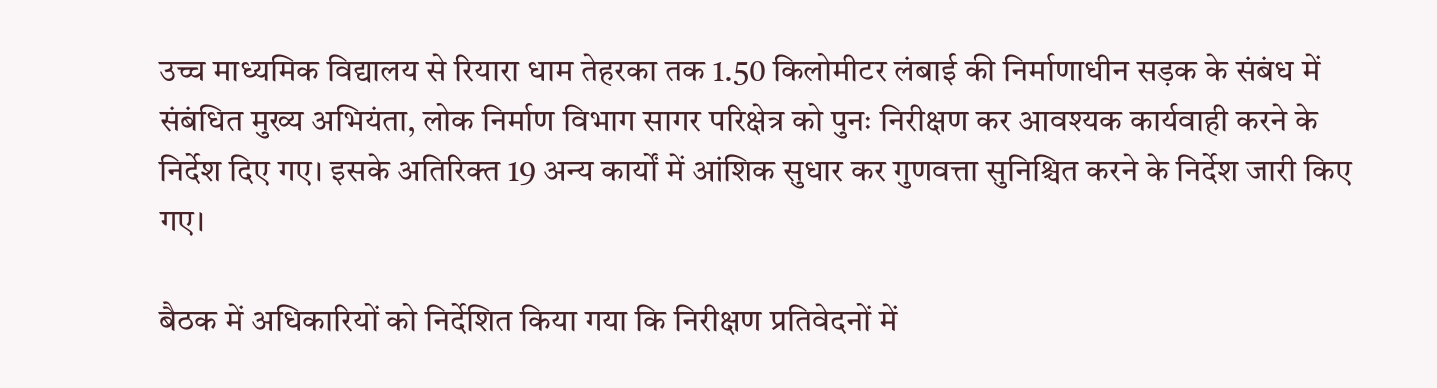उच्च माध्यमिक विद्यालय से रियारा धाम तेहरका तक 1.50 किलोमीटर लंबाई की निर्माणाधीन सड़क के संबंध में संबंधित मुख्य अभियंता, लोक निर्माण विभाग सागर परिक्षेत्र को पुनः निरीक्षण कर आवश्यक कार्यवाही करने के निर्देश दिए गए। इसके अतिरिक्त 19 अन्य कार्यों में आंशिक सुधार कर गुणवत्ता सुनिश्चित करने के निर्देश जारी किए गए।

बैठक में अधिकारियों को निर्देशित किया गया कि निरीक्षण प्रतिवेदनों में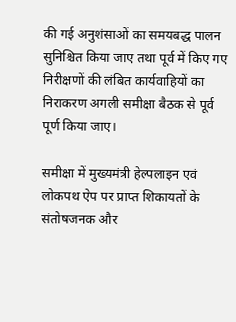की गई अनुशंसाओं का समयबद्ध पालन सुनिश्चित किया जाए तथा पूर्व में किए गए निरीक्षणों की लंबित कार्यवाहियों का निराकरण अगली समीक्षा बैठक से पूर्व पूर्ण किया जाए।

समीक्षा में मुख्यमंत्री हेल्पलाइन एवं लोकपथ ऐप पर प्राप्त शिकायतों के संतोषजनक और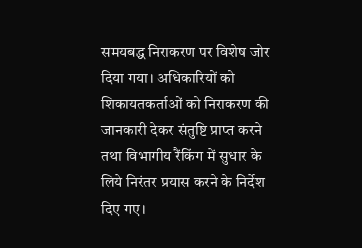समयबद्ध निराकरण पर विशेष जोर दिया गया। अधिकारियों को शिकायतकर्ताओं को निराकरण की जानकारी देकर संतुष्टि प्राप्त करने तथा विभागीय रैंकिंग में सुधार के लिये निरंतर प्रयास करने के निर्देश दिए गए।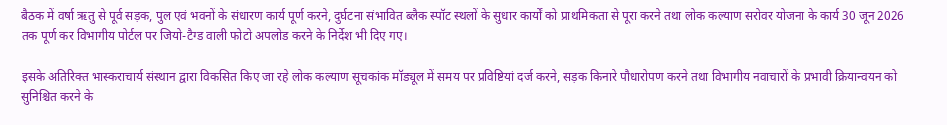बैठक में वर्षा ऋतु से पूर्व सड़क, पुल एवं भवनों के संधारण कार्य पूर्ण करने, दुर्घटना संभावित ब्लैक स्पॉट स्थलों के सुधार कार्यों को प्राथमिकता से पूरा करने तथा लोक कल्याण सरोवर योजना के कार्य 30 जून 2026 तक पूर्ण कर विभागीय पोर्टल पर जियो-टैग्ड वाली फोटो अपलोड करने के निर्देश भी दिए गए।

इसके अतिरिक्त भास्कराचार्य संस्थान द्वारा विकसित किए जा रहे लोक कल्याण सूचकांक मॉड्यूल में समय पर प्रविष्टियां दर्ज करने, सड़क किनारे पौधारोपण करने तथा विभागीय नवाचारों के प्रभावी क्रियान्वयन को सुनिश्चित करने के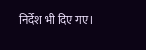निर्देश भी दिए गए।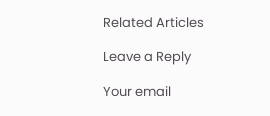Related Articles

Leave a Reply

Your email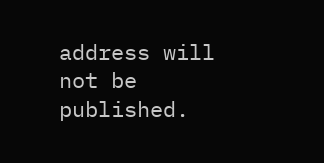address will not be published.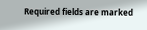Required fields are marked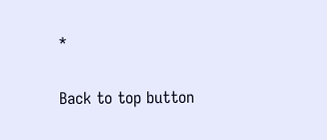*

Back to top button